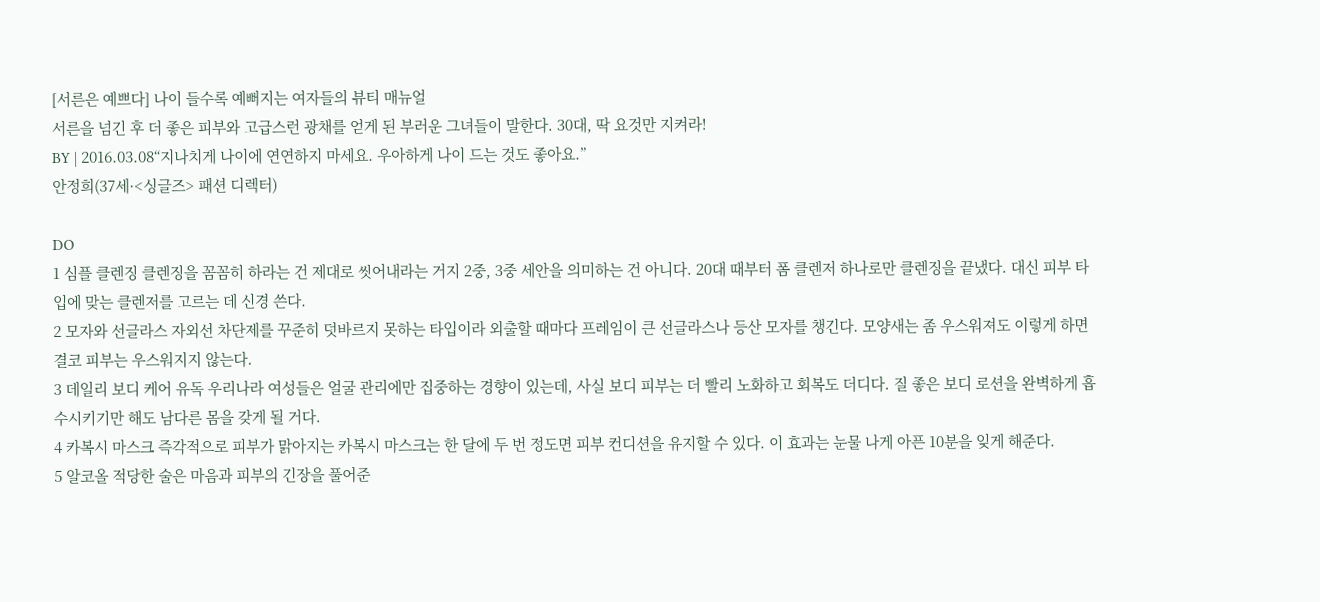[서른은 예쁘다] 나이 들수록 예뻐지는 여자들의 뷰티 매뉴얼
서른을 넘긴 후 더 좋은 피부와 고급스런 광채를 얻게 된 부러운 그녀들이 말한다. 30대, 딱 요것만 지켜라!
BY | 2016.03.08“지나치게 나이에 연연하지 마세요. 우아하게 나이 드는 것도 좋아요.”
안정희(37세·<싱글즈> 패션 디렉터)

DO
1 심플 클렌징 클렌징을 꼼꼼히 하라는 건 제대로 씻어내라는 거지 2중, 3중 세안을 의미하는 건 아니다. 20대 때부터 폼 클렌저 하나로만 클렌징을 끝냈다. 대신 피부 타입에 맞는 클렌저를 고르는 데 신경 쓴다.
2 모자와 선글라스 자외선 차단제를 꾸준히 덧바르지 못하는 타입이라 외출할 때마다 프레임이 큰 선글라스나 등산 모자를 챙긴다. 모양새는 좀 우스워져도 이렇게 하면 결코 피부는 우스워지지 않는다.
3 데일리 보디 케어 유독 우리나라 여성들은 얼굴 관리에만 집중하는 경향이 있는데, 사실 보디 피부는 더 빨리 노화하고 회복도 더디다. 질 좋은 보디 로션을 완벽하게 흡수시키기만 해도 남다른 몸을 갖게 될 거다.
4 카복시 마스크 즉각적으로 피부가 맑아지는 카복시 마스크는 한 달에 두 번 정도면 피부 컨디션을 유지할 수 있다. 이 효과는 눈물 나게 아픈 10분을 잊게 해준다.
5 알코올 적당한 술은 마음과 피부의 긴장을 풀어준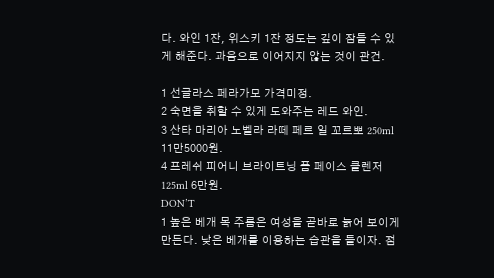다. 와인 1잔, 위스키 1잔 정도는 깊이 잠들 수 있게 해준다. 과음으로 이어지지 않는 것이 관건.

1 선글라스 페라가모 가격미정.
2 숙면을 취할 수 있게 도와주는 레드 와인.
3 산타 마리아 노벨라 라떼 페르 일 꼬르뽀 250ml 11만5000원.
4 프레쉬 피어니 브라이트닝 폼 페이스 클렌저 125ml 6만원.
DON’T
1 높은 베개 목 주름은 여성을 곧바로 늙어 보이게 만든다. 낮은 베개를 이용하는 습관을 들이자. 점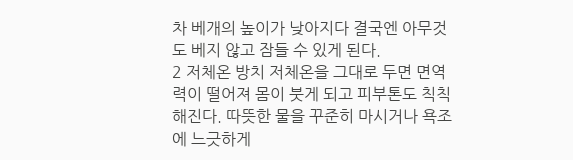차 베개의 높이가 낮아지다 결국엔 아무것도 베지 않고 잠들 수 있게 된다.
2 저체온 방치 저체온을 그대로 두면 면역력이 떨어져 몸이 붓게 되고 피부톤도 칙칙해진다. 따뜻한 물을 꾸준히 마시거나 욕조에 느긋하게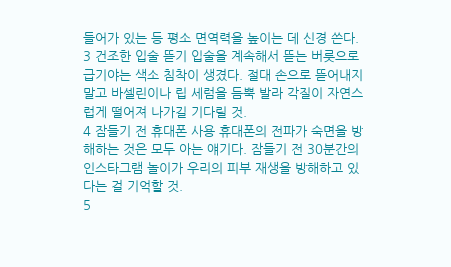들어가 있는 등 평소 면역력을 높이는 데 신경 쓴다.
3 건조한 입술 뜯기 입술을 계속해서 뜯는 버릇으로 급기야는 색소 침착이 생겼다. 절대 손으로 뜯어내지 말고 바셀린이나 립 세럼을 듬뿍 발라 각질이 자연스럽게 떨어져 나가길 기다릴 것.
4 잠들기 전 휴대폰 사용 휴대폰의 전파가 숙면을 방해하는 것은 모두 아는 얘기다. 잠들기 전 30분간의 인스타그램 놀이가 우리의 피부 재생을 방해하고 있다는 걸 기억할 것.
5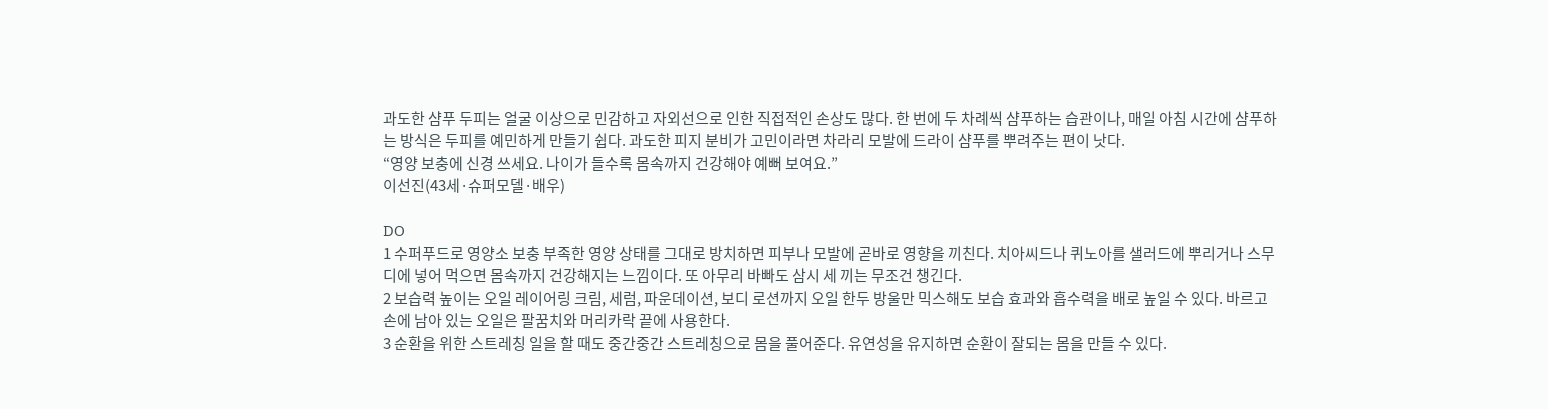과도한 샴푸 두피는 얼굴 이상으로 민감하고 자외선으로 인한 직접적인 손상도 많다. 한 번에 두 차례씩 샴푸하는 습관이나, 매일 아침 시간에 샴푸하는 방식은 두피를 예민하게 만들기 쉽다. 과도한 피지 분비가 고민이라면 차라리 모발에 드라이 샴푸를 뿌려주는 편이 낫다.
“영양 보충에 신경 쓰세요. 나이가 들수록 몸속까지 건강해야 예뻐 보여요.”
이선진(43세·슈퍼모델·배우)

DO
1 수퍼푸드로 영양소 보충 부족한 영양 상태를 그대로 방치하면 피부나 모발에 곧바로 영향을 끼친다. 치아씨드나 퀴노아를 샐러드에 뿌리거나 스무디에 넣어 먹으면 몸속까지 건강해지는 느낌이다. 또 아무리 바빠도 삼시 세 끼는 무조건 챙긴다.
2 보습력 높이는 오일 레이어링 크림, 세럼, 파운데이션, 보디 로션까지 오일 한두 방울만 믹스해도 보습 효과와 흡수력을 배로 높일 수 있다. 바르고 손에 남아 있는 오일은 팔꿈치와 머리카락 끝에 사용한다.
3 순환을 위한 스트레칭 일을 할 때도 중간중간 스트레칭으로 몸을 풀어준다. 유연성을 유지하면 순환이 잘되는 몸을 만들 수 있다.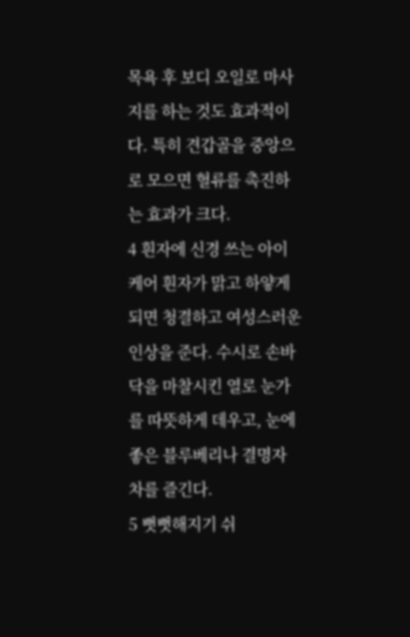목욕 후 보디 오일로 마사지를 하는 것도 효과적이다. 특히 견갑골을 중앙으로 모으면 혈류를 촉진하는 효과가 크다.
4 흰자에 신경 쓰는 아이 케어 흰자가 맑고 하얗게 되면 청결하고 여성스러운 인상을 준다. 수시로 손바닥을 마찰시킨 열로 눈가를 따뜻하게 데우고, 눈에 좋은 블루베리나 결명자 차를 즐긴다.
5 뻣뻣해지기 쉬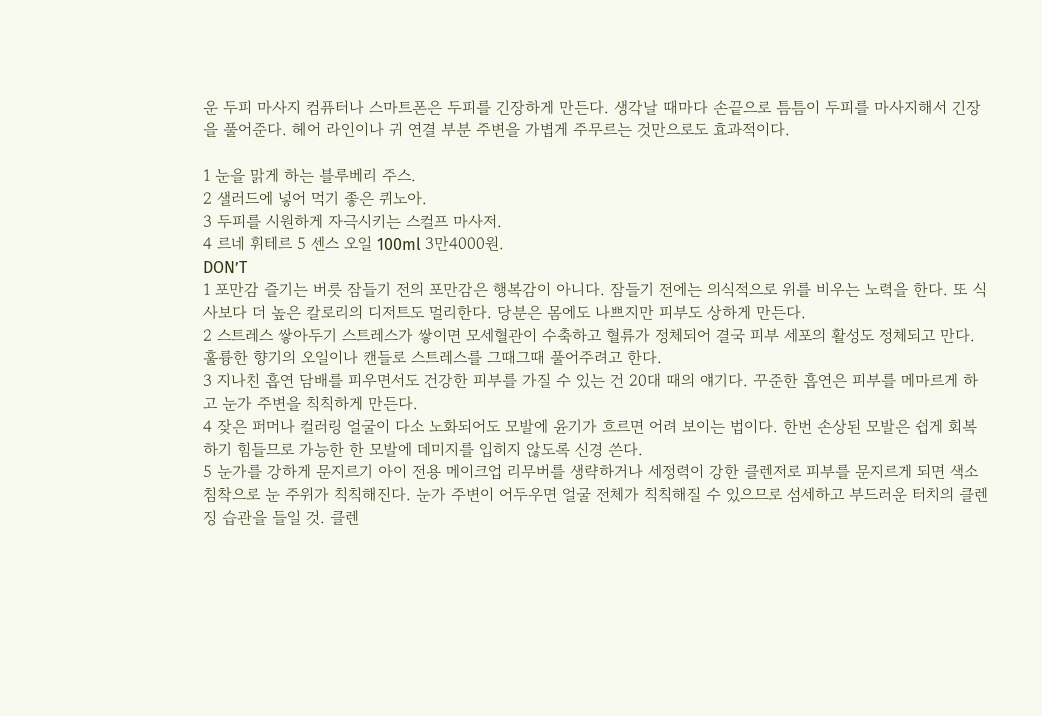운 두피 마사지 컴퓨터나 스마트폰은 두피를 긴장하게 만든다. 생각날 때마다 손끝으로 틈틈이 두피를 마사지해서 긴장을 풀어준다. 헤어 라인이나 귀 연결 부분 주변을 가볍게 주무르는 것만으로도 효과적이다.

1 눈을 맑게 하는 블루베리 주스.
2 샐러드에 넣어 먹기 좋은 퀴노아.
3 두피를 시원하게 자극시키는 스컬프 마사저.
4 르네 휘테르 5 센스 오일 100ml 3만4000원.
DON’T
1 포만감 즐기는 버릇 잠들기 전의 포만감은 행복감이 아니다. 잠들기 전에는 의식적으로 위를 비우는 노력을 한다. 또 식사보다 더 높은 칼로리의 디저트도 멀리한다. 당분은 몸에도 나쁘지만 피부도 상하게 만든다.
2 스트레스 쌓아두기 스트레스가 쌓이면 모세혈관이 수축하고 혈류가 정체되어 결국 피부 세포의 활성도 정체되고 만다. 훌륭한 향기의 오일이나 캔들로 스트레스를 그때그때 풀어주려고 한다.
3 지나친 흡연 담배를 피우면서도 건강한 피부를 가질 수 있는 건 20대 때의 얘기다. 꾸준한 흡연은 피부를 메마르게 하고 눈가 주변을 칙칙하게 만든다.
4 잦은 퍼머나 컬러링 얼굴이 다소 노화되어도 모발에 윤기가 흐르면 어려 보이는 법이다. 한번 손상된 모발은 쉽게 회복하기 힘들므로 가능한 한 모발에 데미지를 입히지 않도록 신경 쓴다.
5 눈가를 강하게 문지르기 아이 전용 메이크업 리무버를 생략하거나 세정력이 강한 클렌저로 피부를 문지르게 되면 색소 침착으로 눈 주위가 칙칙해진다. 눈가 주변이 어두우면 얼굴 전체가 칙칙해질 수 있으므로 섬세하고 부드러운 터치의 클렌징 습관을 들일 것. 클렌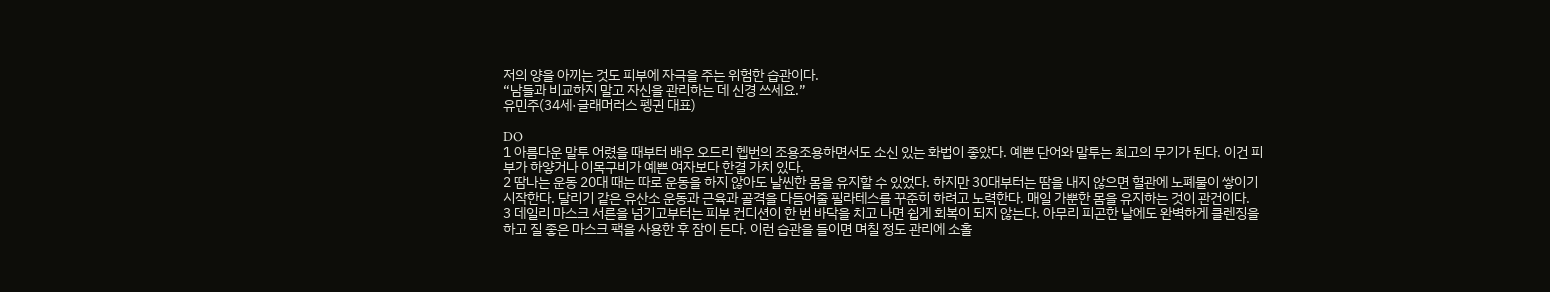저의 양을 아끼는 것도 피부에 자극을 주는 위험한 습관이다.
“남들과 비교하지 말고 자신을 관리하는 데 신경 쓰세요.”
유민주(34세·글래머러스 펭귄 대표)

DO
1 아름다운 말투 어렸을 때부터 배우 오드리 헵번의 조용조용하면서도 소신 있는 화법이 좋았다. 예쁜 단어와 말투는 최고의 무기가 된다. 이건 피부가 하얗거나 이목구비가 예쁜 여자보다 한결 가치 있다.
2 땀나는 운동 20대 때는 따로 운동을 하지 않아도 날씬한 몸을 유지할 수 있었다. 하지만 30대부터는 땀을 내지 않으면 혈관에 노폐물이 쌓이기 시작한다. 달리기 같은 유산소 운동과 근육과 골격을 다듬어줄 필라테스를 꾸준히 하려고 노력한다. 매일 가뿐한 몸을 유지하는 것이 관건이다.
3 데일리 마스크 서른을 넘기고부터는 피부 컨디션이 한 번 바닥을 치고 나면 쉽게 회복이 되지 않는다. 아무리 피곤한 날에도 완벽하게 클렌징을 하고 질 좋은 마스크 팩을 사용한 후 잠이 든다. 이런 습관을 들이면 며칠 정도 관리에 소홀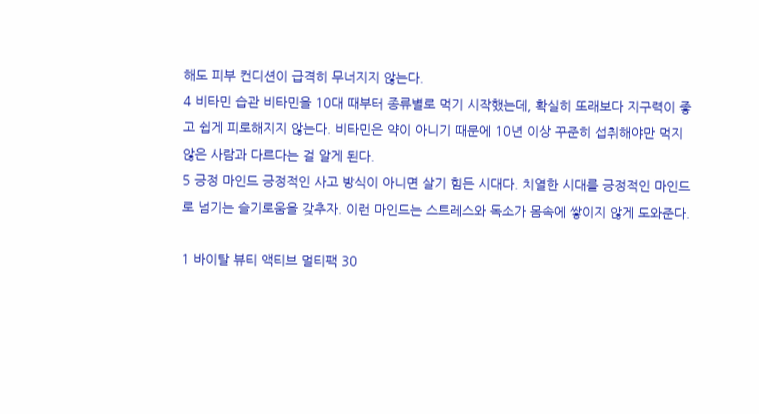해도 피부 컨디션이 급격히 무너지지 않는다.
4 비타민 습관 비타민을 10대 때부터 종류별로 먹기 시작했는데, 확실히 또래보다 지구력이 좋고 쉽게 피로해지지 않는다. 비타민은 약이 아니기 때문에 10년 이상 꾸준히 섭취해야만 먹지 않은 사람과 다르다는 걸 알게 된다.
5 긍정 마인드 긍정적인 사고 방식이 아니면 살기 힘든 시대다. 치열한 시대를 긍정적인 마인드로 넘기는 슬기로움을 갖추자. 이런 마인드는 스트레스와 독소가 몸속에 쌓이지 않게 도와준다.

1 바이탈 뷰티 액티브 멀티팩 30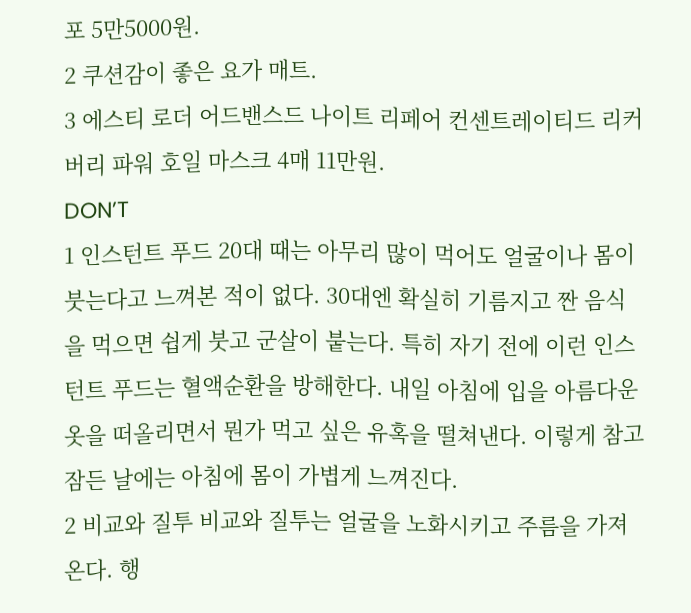포 5만5000원.
2 쿠션감이 좋은 요가 매트.
3 에스티 로더 어드밴스드 나이트 리페어 컨센트레이티드 리커버리 파워 호일 마스크 4매 11만원.
DON’T
1 인스턴트 푸드 20대 때는 아무리 많이 먹어도 얼굴이나 몸이 붓는다고 느껴본 적이 없다. 30대엔 확실히 기름지고 짠 음식을 먹으면 쉽게 붓고 군살이 붙는다. 특히 자기 전에 이런 인스턴트 푸드는 혈액순환을 방해한다. 내일 아침에 입을 아름다운 옷을 떠올리면서 뭔가 먹고 싶은 유혹을 떨쳐낸다. 이렇게 참고 잠든 날에는 아침에 몸이 가볍게 느껴진다.
2 비교와 질투 비교와 질투는 얼굴을 노화시키고 주름을 가져온다. 행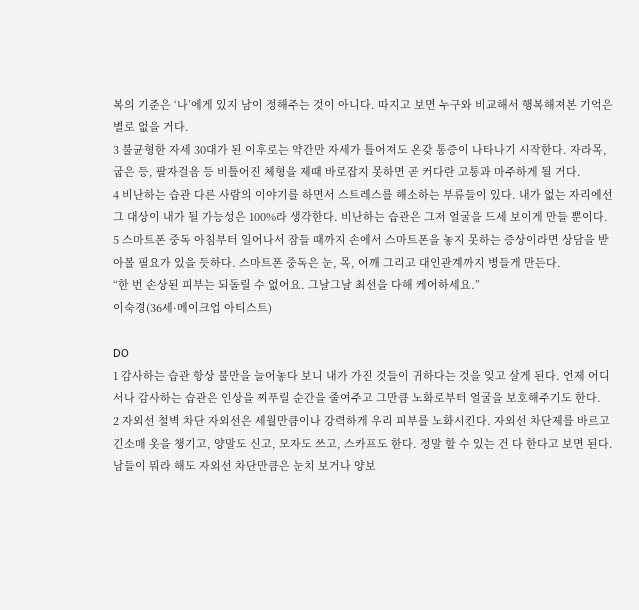복의 기준은 ‘나’에게 있지 남이 정해주는 것이 아니다. 따지고 보면 누구와 비교해서 행복해져본 기억은 별로 없을 거다.
3 불균형한 자세 30대가 된 이후로는 약간만 자세가 틀어져도 온갖 통증이 나타나기 시작한다. 자라목, 굽은 등, 팔자걸음 등 비틀어진 체형을 제때 바로잡지 못하면 곧 커다란 고통과 마주하게 될 거다.
4 비난하는 습관 다른 사람의 이야기를 하면서 스트레스를 해소하는 부류들이 있다. 내가 없는 자리에선 그 대상이 내가 될 가능성은 100%라 생각한다. 비난하는 습관은 그저 얼굴을 드세 보이게 만들 뿐이다.
5 스마트폰 중독 아침부터 일어나서 잠들 때까지 손에서 스마트폰을 놓지 못하는 증상이라면 상담을 받아볼 필요가 있을 듯하다. 스마트폰 중독은 눈, 목, 어깨 그리고 대인관계까지 병들게 만든다.
“한 번 손상된 피부는 되돌릴 수 없어요. 그날그날 최선을 다해 케어하세요.”
이숙경(36세·메이크업 아티스트)

DO
1 감사하는 습관 항상 불만을 늘어놓다 보니 내가 가진 것들이 귀하다는 것을 잊고 살게 된다. 언제 어디서나 감사하는 습관은 인상을 찌푸릴 순간을 줄여주고 그만큼 노화로부터 얼굴을 보호해주기도 한다.
2 자외선 철벽 차단 자외선은 세월만큼이나 강력하게 우리 피부를 노화시킨다. 자외선 차단제를 바르고 긴소매 옷을 챙기고, 양말도 신고, 모자도 쓰고, 스카프도 한다. 정말 할 수 있는 건 다 한다고 보면 된다. 남들이 뭐라 해도 자외선 차단만큼은 눈치 보거나 양보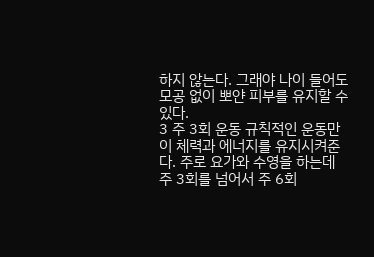하지 않는다. 그래야 나이 들어도 모공 없이 뽀얀 피부를 유지할 수 있다.
3 주 3회 운동 규칙적인 운동만이 체력과 에너지를 유지시켜준다. 주로 요가와 수영을 하는데 주 3회를 넘어서 주 6회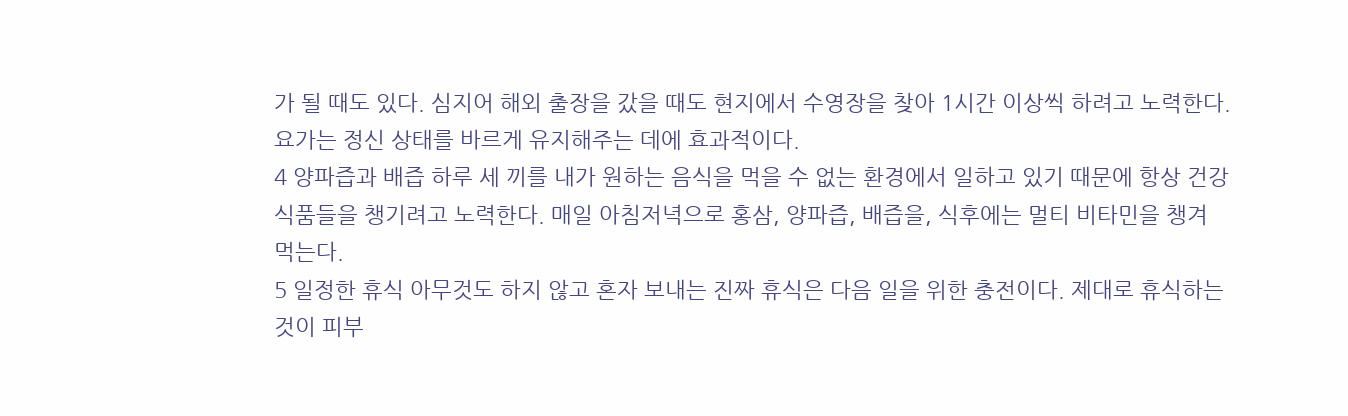가 될 때도 있다. 심지어 해외 출장을 갔을 때도 현지에서 수영장을 찾아 1시간 이상씩 하려고 노력한다. 요가는 정신 상태를 바르게 유지해주는 데에 효과적이다.
4 양파즙과 배즙 하루 세 끼를 내가 원하는 음식을 먹을 수 없는 환경에서 일하고 있기 때문에 항상 건강 식품들을 챙기려고 노력한다. 매일 아침저녁으로 홍삼, 양파즙, 배즙을, 식후에는 멀티 비타민을 챙겨 먹는다.
5 일정한 휴식 아무것도 하지 않고 혼자 보내는 진짜 휴식은 다음 일을 위한 충전이다. 제대로 휴식하는 것이 피부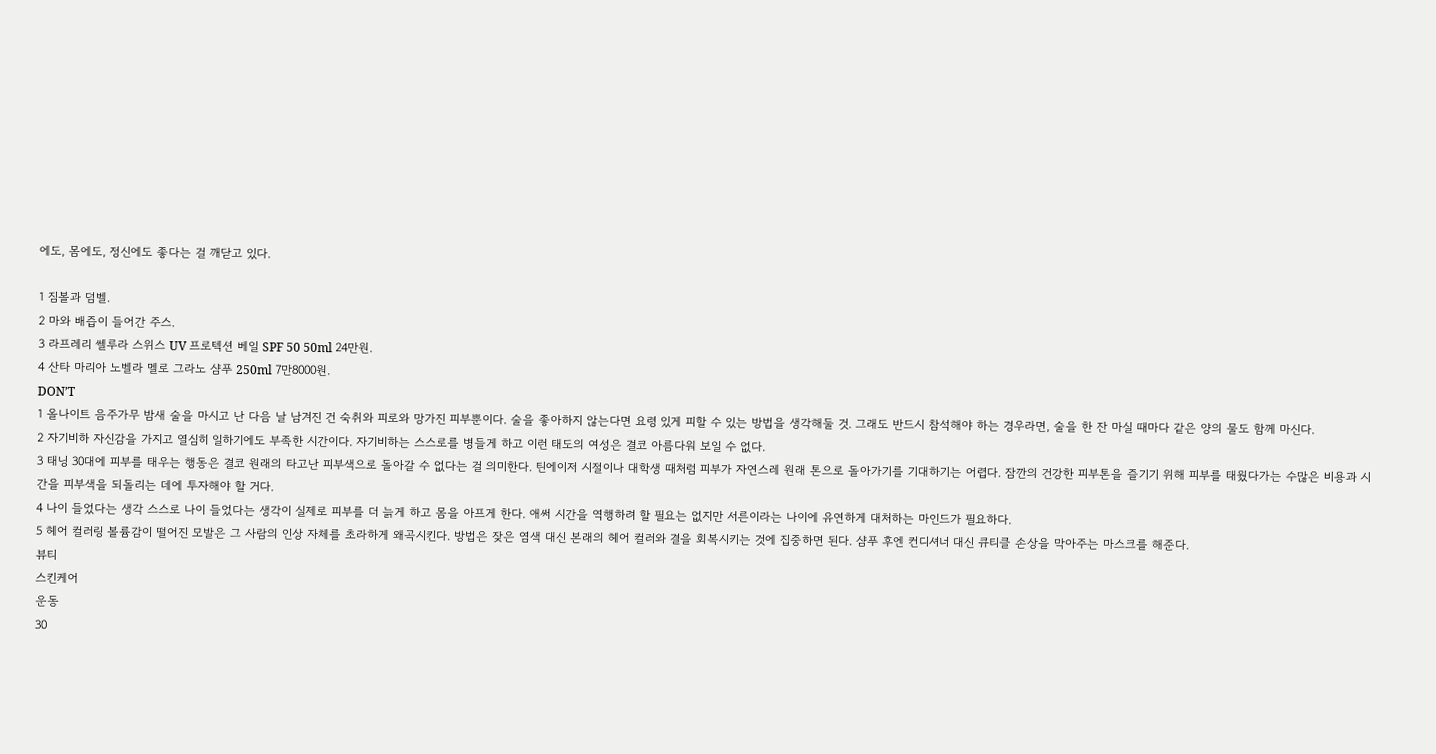에도, 몸에도, 정신에도 좋다는 걸 깨닫고 있다.

1 짐볼과 덤벨.
2 마와 배즙이 들어간 주스.
3 라프레리 쎌루라 스위스 UV 프로텍션 베일 SPF 50 50ml 24만원.
4 산타 마리아 노벨라 멜로 그라노 샴푸 250ml 7만8000원.
DON’T
1 올나이트 음주가무 밤새 술을 마시고 난 다음 날 남겨진 건 숙취와 피로와 망가진 피부뿐이다. 술을 좋아하지 않는다면 요령 있게 피할 수 있는 방법을 생각해둘 것. 그래도 반드시 참석해야 하는 경우라면, 술을 한 잔 마실 때마다 같은 양의 물도 함께 마신다.
2 자기비하 자신감을 가지고 열심히 일하기에도 부족한 시간이다. 자기비하는 스스로를 병들게 하고 이런 태도의 여성은 결코 아름다워 보일 수 없다.
3 태닝 30대에 피부를 태우는 행동은 결코 원래의 타고난 피부색으로 돌아갈 수 없다는 걸 의미한다. 틴에이저 시절이나 대학생 때처럼 피부가 자연스레 원래 톤으로 돌아가기를 기대하기는 어렵다. 잠깐의 건강한 피부톤을 즐기기 위해 피부를 태웠다가는 수많은 비용과 시간을 피부색을 되돌리는 데에 투자해야 할 거다.
4 나이 들었다는 생각 스스로 나이 들었다는 생각이 실제로 피부를 더 늙게 하고 몸을 아프게 한다. 애써 시간을 역행하려 할 필요는 없지만 서른이라는 나이에 유연하게 대처하는 마인드가 필요하다.
5 헤어 컬러링 볼륨감이 떨어진 모발은 그 사람의 인상 자체를 초라하게 왜곡시킨다. 방법은 잦은 염색 대신 본래의 헤어 컬러와 결을 회복시키는 것에 집중하면 된다. 샴푸 후엔 컨디셔너 대신 큐티클 손상을 막아주는 마스크를 해준다.
뷰티
스킨케어
운동
30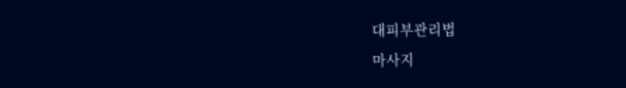대피부관리법
마사지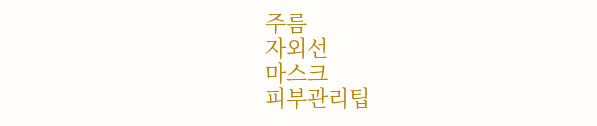주름
자외선
마스크
피부관리팁